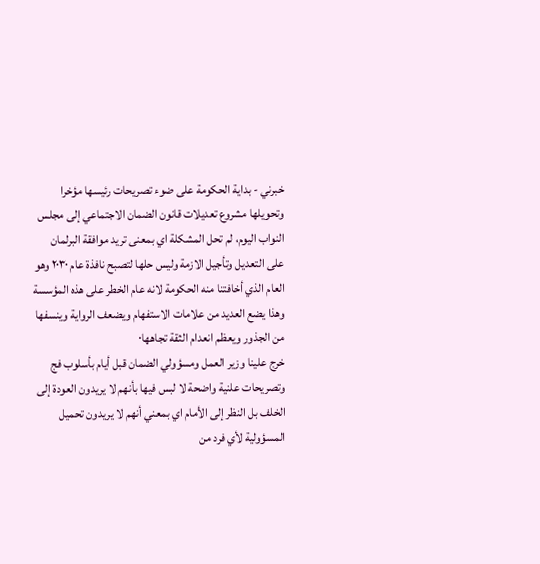خبرني - بداية الحكومة على ضوء تصريحات رئيسها مؤخرا وتحويلها مشروع تعديلات قانون الضمان الاجتماعي إلى مجلس النواب اليوم، لم تحل المشكلة اي بمعنى تريد موافقة البرلمان على التعديل وتأجيل الازمة وليس حلها لتصبح نافذة عام ٢٠٣٠ وهو العام الذي أخافتنا منه الحكومة لانه عام الخطر على هذه المؤسسة وهذا يضع العديد من علامات الاستفهام ويضعف الرواية وينسفها من الجذور ويعظم انعدام الثقة تجاهها٠
خرج علينا وزير العمل ومسؤولي الضمان قبل أيام بأسلوب فج وتصريحات علنية واضحة لا لبس فيها بأنهم لا يريدون العودة إلى الخلف بل النظر إلى الأمام اي بمعني أنهم لا يريدون تحميل المسؤولية لأي فرد من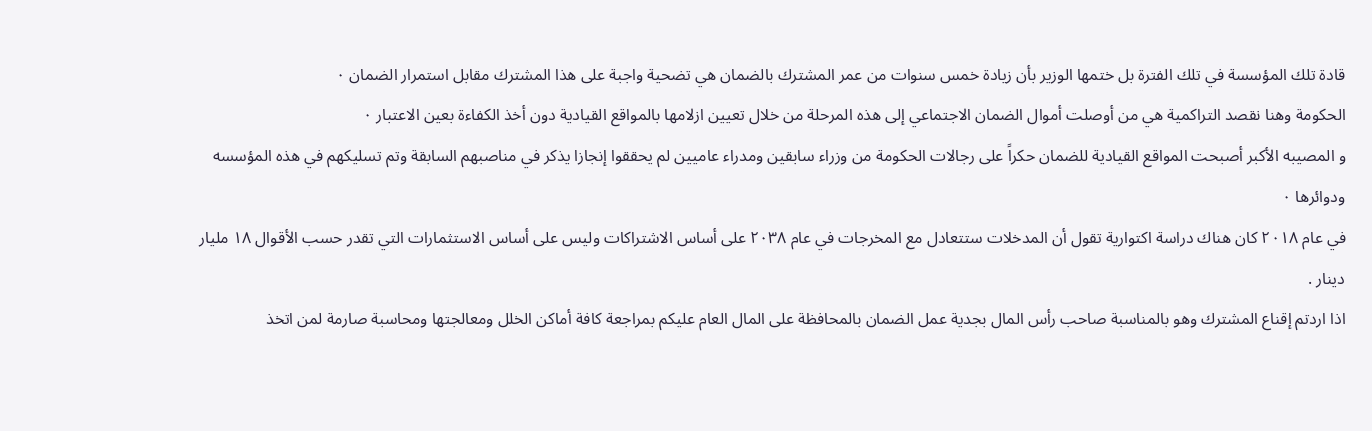قادة تلك المؤسسة في تلك الفترة بل ختمها الوزير بأن زيادة خمس سنوات من عمر المشترك بالضمان هي تضحية واجبة على هذا المشترك مقابل استمرار الضمان ٠
الحكومة وهنا نقصد التراكمية هي من أوصلت أموال الضمان الاجتماعي إلى هذه المرحلة من خلال تعيين ازلامها بالمواقع القيادية دون أخذ الكفاءة بعين الاعتبار ٠
و المصيبه الأكبر أصبحت المواقع القيادية للضمان حكراً على رجالات الحكومة من وزراء سابقين ومدراء عاميين لم يحققوا إنجازا يذكر في مناصبهم السابقة وتم تسليكهم في هذه المؤسسه ودوائرها ٠
في عام ٢٠١٨ كان هناك دراسة اكتوارية تقول أن المدخلات ستتعادل مع المخرجات في عام ٢٠٣٨ على أساس الاشتراكات وليس على أساس الاستثمارات التي تقدر حسب الأقوال ١٨ مليار دينار .
اذا اردتم إقناع المشترك وهو بالمناسبة صاحب رأس المال بجدية عمل الضمان بالمحافظة على المال العام عليكم بمراجعة كافة أماكن الخلل ومعالجتها ومحاسبة صارمة لمن اتخذ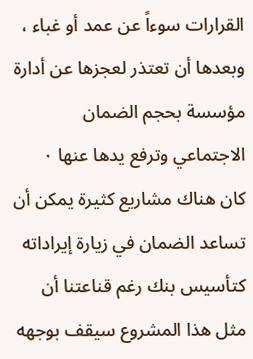القرارات سوءاً عن عمد أو غباء ، وبعدها أن تعتذر لعجزها عن أدارة مؤسسة بحجم الضمان الاجتماعي وترفع يدها عنها ٠
كان هناك مشاريع كثيرة يمكن أن تساعد الضمان في زيارة إيراداته كتأسيس بنك رغم قناعتنا أن مثل هذا المشروع سيقف بوجهه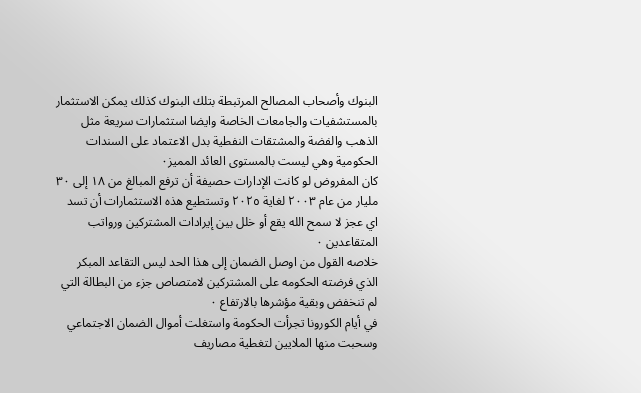البنوك وأصحاب المصالح المرتبطة بتلك البنوك كذلك يمكن الاستثمار بالمستشفيات والجامعات الخاصة وايضا استثمارات سريعة مثل الذهب والفضة والمشتقات النفطية بدل الاعتماد على السندات الحكومية وهي ليست بالمستوى العائد المميز٠
كان المفروض لو كانت الإدارات حصيفة أن ترفع المبالغ من ١٨ إلى ٣٠ مليار من عام ٢٠٠٣ لغاية ٢٠٢٥ وتستطيع هذه الاستثمارات أن تسد اي عجز لا سمح الله يقع أو خلل بين إيرادات المشتركين ورواتب المتقاعدين ٠
خلاصه القول من اوصل الضمان إلى هذا الحد ليس التقاعد المبكر الذي فرضته الحكومه على المشتركين لامتصاص جزء من البطالة التي لم تنخفض وبقية مؤشرها بالارتفاع ٠
في أيام الكورونا تجرأت الحكومة واستغلت أموال الضمان الاجتماعي وسحبت منها الملايين لتغطية مصاريف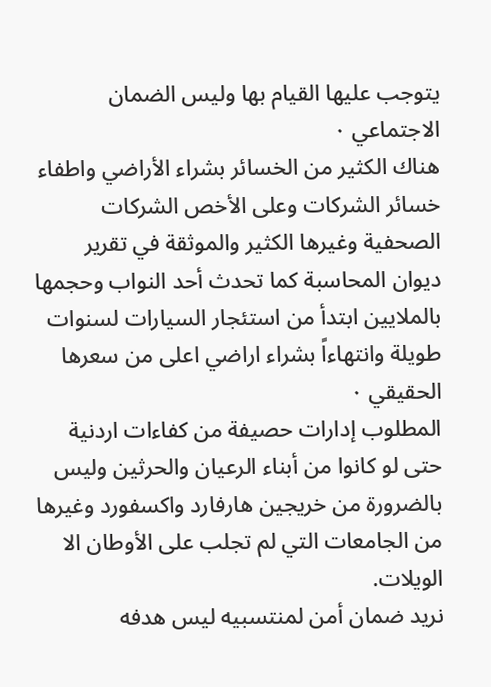يتوجب عليها القيام بها وليس الضمان الاجتماعي ٠
هناك الكثير من الخسائر بشراء الأراضي واطفاء خسائر الشركات وعلى الأخص الشركات الصحفية وغيرها الكثير والموثقة في تقرير ديوان المحاسبة كما تحدث أحد النواب وحجمها بالملايين ابتدأ من استئجار السيارات لسنوات طويلة وانتهاءاً بشراء اراضي اعلى من سعرها الحقيقي ٠
المطلوب إدارات حصيفة من كفاءات اردنية حتى لو كانوا من أبناء الرعيان والحرثين وليس بالضرورة من خريجين هارفارد واكسفورد وغيرها من الجامعات التي لم تجلب على الأوطان الا الويلات.
نريد ضمان أمن لمنتسبيه ليس هدفه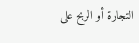التجارة أو الربح على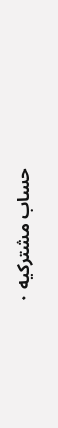حساب مشتركيه ٠